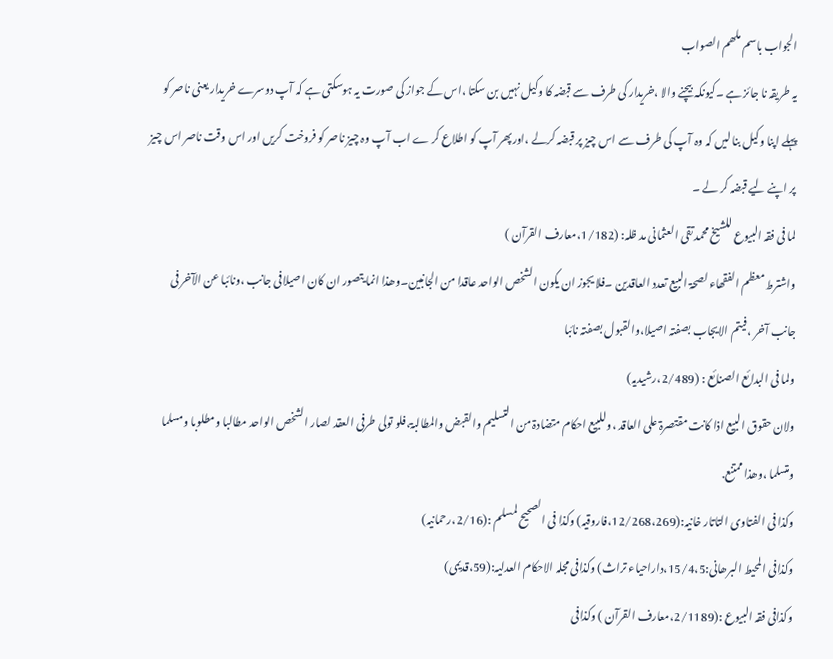الجواب باسم ملھم الصواب
یہ طریقہ نا جائز ہے ۔کیونکہ بیچنے والا ،خریدار کی طرف سے قبضہ کا وکیل نہیں بن سکتا ،اس کے جواز کی صورت یہ ہوسکتی ہے کہ آپ دوسرے خریدار یعنی ناصر کو پہلے اپنا وکیل بنا لیں کہ وہ آپ کی طرف سے اس چیز پر قبضہ کرلے ،اورپھر آپ کو اطلاع کر ے اب آپ وہ چیز ناصر کو فروخت کریں اور اس وقت ناصر اس چیز پر اپنے لیے قبضہ کر لے ۔
لما فی فقہ البیوع للشیخ محمد تقی العثمانی مد ظلہ: (1/182،معارف القرآن )
واشترط معظم الفقھاء لصحۃ البیع تعدد العاقدین ۔فلا یجوز ان یکون الشخص الواحد عاقدا من الجانبین۔وھذا انما یتصور ان کان اصیلافی جانب ،ونائبا عن الآخر فی جانب آخر ،فیتم الایجاب بصفتہ اصیلا،والقبول بصفتہ نائبا
ولما فی البدائع الصنائع : (2/489،رشیدیہ)
ولان حقوق البیع اذا کانت مقتصرۃ علی العاقد ،وللبیع احکام متضادۃ من التسلیم والقبض والمطالبۃ،فلو تولی طرفی العقد لصار الشخص الواحد مطالبا ومطلوبا ومسلما ومتسلما ،وھذا ممتنع.
وکذا فی الفتاوی التاتار خانیہ:(12/268،269،فاروقیہ) وکذا فی الصحیح لمسلم :(2/16،رحمانیہ)
وکذافی المحیط البرھانی:15/4،5،داراحیاء تراث) وکذافی مجلہ الاحکام العدلیہ:(59،قدیمی)
وکذافی فقہ البیوع :(2/1189،معارف القرآن ) وکذافی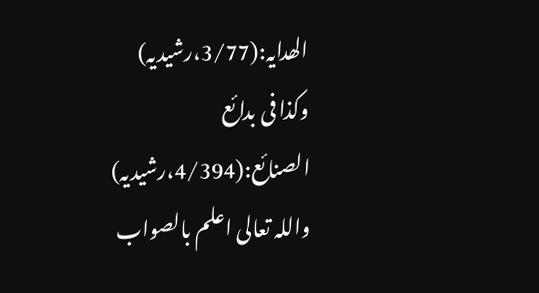الھدایہ:(3/77،رشیدیہ)
وکذا فی بدائع الصنائع:(4/394،رشیدیہ)
واللہ تعالی اعلم بالصواب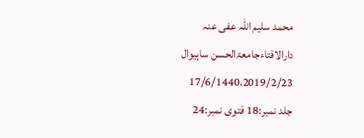محمد سلیم اللہ عفی عنہ
دارالافتاءجامعۃالحسن ساہیوال
17/6/1440،2019/2/23
جلد نمبر:18 فتوی نمبر:24